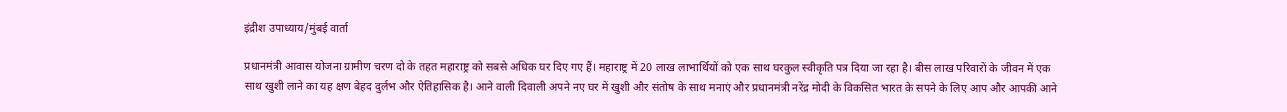इंद्रीश उपाध्याय/मुंबई वार्ता

प्रधानमंत्री आवास योजना ग्रामीण चरण दो के तहत महाराष्ट्र को सबसे अधिक घर दिए गए हैं। महाराष्ट्र में 20 लाख लाभार्थियों को एक साथ घरकुल स्वीकृति पत्र दिया जा रहा है। बीस लाख परिवारों के जीवन में एक साथ खुशी लाने का यह क्षण बेहद दुर्लभ और ऐतिहासिक है। आने वाली दिवाली अपने नए घर में खुशी और संतोष के साथ मनाएं और प्रधानमंत्री नरेंद्र मोदी के विकसित भारत के सपने के लिए आप और आपकी आने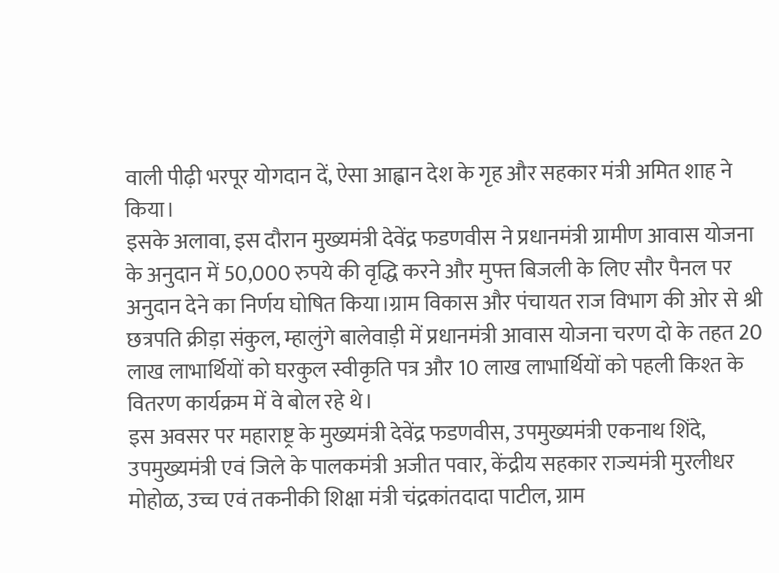वाली पीढ़ी भरपूर योगदान दें, ऐसा आह्वान देश के गृह और सहकार मंत्री अमित शाह ने किया।
इसके अलावा, इस दौरान मुख्यमंत्री देवेंद्र फडणवीस ने प्रधानमंत्री ग्रामीण आवास योजना के अनुदान में 50,000 रुपये की वृद्धि करने और मुफ्त बिजली के लिए सौर पैनल पर अनुदान देने का निर्णय घोषित किया।ग्राम विकास और पंचायत राज विभाग की ओर से श्री छत्रपति क्रीड़ा संकुल, म्हालुंगे बालेवाड़ी में प्रधानमंत्री आवास योजना चरण दो के तहत 20 लाख लाभार्थियों को घरकुल स्वीकृति पत्र और 10 लाख लाभार्थियों को पहली किश्त के वितरण कार्यक्रम में वे बोल रहे थे।
इस अवसर पर महाराष्ट्र के मुख्यमंत्री देवेंद्र फडणवीस, उपमुख्यमंत्री एकनाथ शिंदे, उपमुख्यमंत्री एवं जिले के पालकमंत्री अजीत पवार, केंद्रीय सहकार राज्यमंत्री मुरलीधर मोहोळ, उच्च एवं तकनीकी शिक्षा मंत्री चंद्रकांतदादा पाटील, ग्राम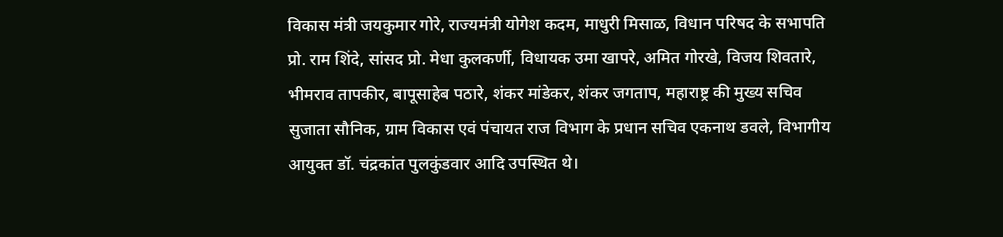विकास मंत्री जयकुमार गोरे, राज्यमंत्री योगेश कदम, माधुरी मिसाळ, विधान परिषद के सभापति प्रो. राम शिंदे, सांसद प्रो. मेधा कुलकर्णी, विधायक उमा खापरे, अमित गोरखे, विजय शिवतारे, भीमराव तापकीर, बापूसाहेब पठारे, शंकर मांडेकर, शंकर जगताप, महाराष्ट्र की मुख्य सचिव सुजाता सौनिक, ग्राम विकास एवं पंचायत राज विभाग के प्रधान सचिव एकनाथ डवले, विभागीय आयुक्त डॉ. चंद्रकांत पुलकुंडवार आदि उपस्थित थे।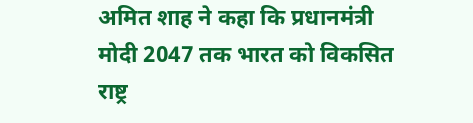अमित शाह ने कहा कि प्रधानमंत्री मोदी 2047 तक भारत को विकसित राष्ट्र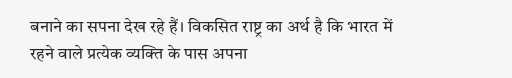बनाने का सपना देख रहे हैं। विकसित राष्ट्र का अर्थ है कि भारत में रहने वाले प्रत्येक व्यक्ति के पास अपना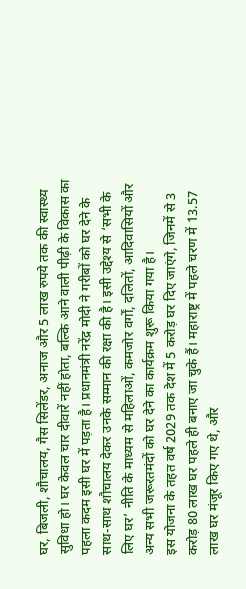घर, बिजली, शौचालय, गैस सिलेंडर, अनाज और 5 लाख रुपये तक की स्वास्थ्य सुविधा हो। घर केवल चार दीवारें नहीं होता, बल्कि आने वाली पीढ़ी के विकास का पहला कदम इसी घर में पड़ता है। प्रधानमंत्री नरेंद्र मोदी ने गरीबों को घर देने के साथ-साथ शौचालय देकर उनके सम्मान की रक्षा की है। इसी उद्देश्य से ‘सभी के लिए घर’ नीति के माध्यम से महिलाओं, कमजोर वर्गों, दलितों, आदिवासियों और अन्य सभी जरूरतमंदों को घर देने का कार्यक्रम शुरू किया गया है।
इस योजना के तहत वर्ष 2029 तक देश में 5 करोड़ घर दिए जाएंगे, जिनमें से 3 करोड़ 80 लाख घर पहले ही बनाए जा चुके हैं। महाराष्ट्र में पहले चरण में 13.57 लाख घर मंजूर किए गए थे, और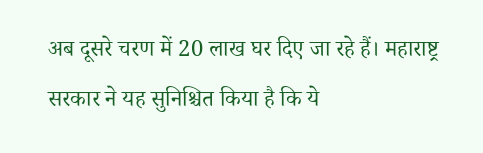अब दूसरे चरण में 20 लाख घर दिए जा रहे हैं। महाराष्ट्र सरकार ने यह सुनिश्चित किया है कि ये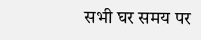सभी घर समय पर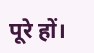पूरे हों।